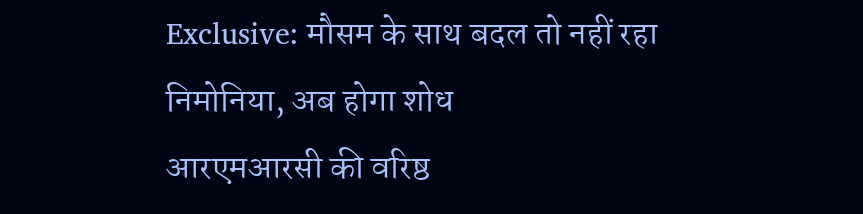Exclusive: मौसम के साथ बदल तो नहीं रहा निमोनिया, अब होगा शोध
आरएमआरसी की वरिष्ठ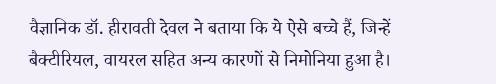वैज्ञानिक डॉ. हीरावती देवल ने बताया कि ये ऐसे बच्चे हैं, जिन्हें बैक्टीरियल, वायरल सहित अन्य कारणों से निमोनिया हुआ है।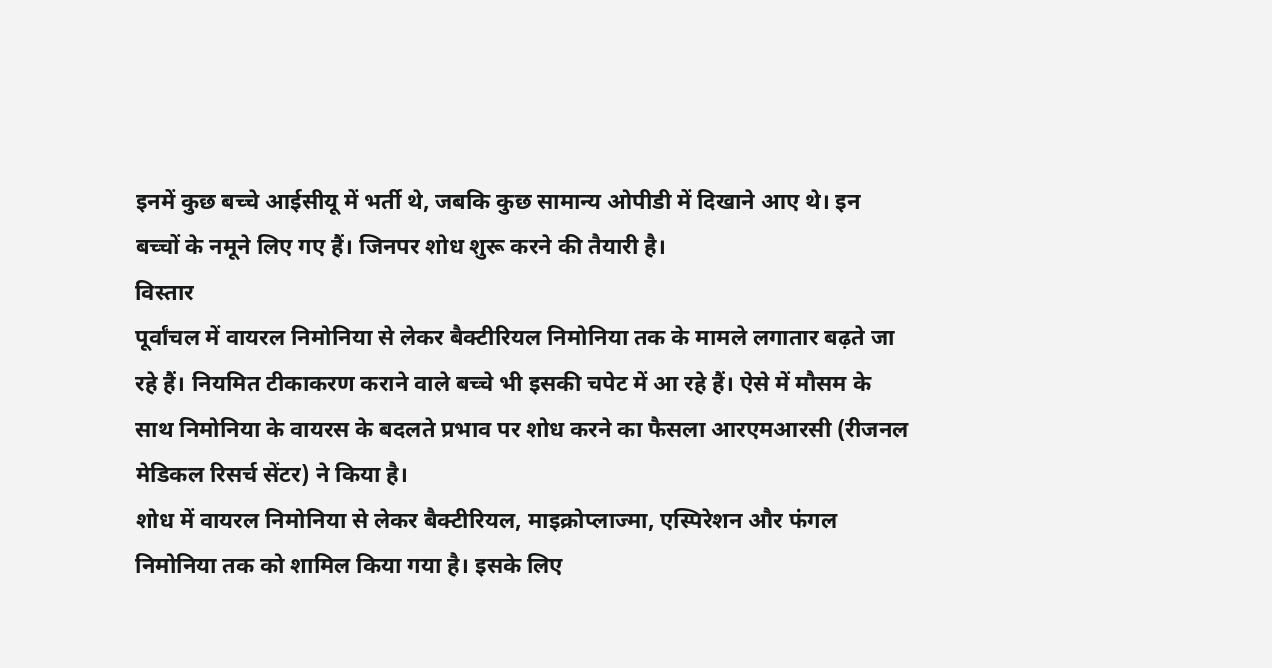इनमें कुछ बच्चे आईसीयू में भर्ती थे, जबकि कुछ सामान्य ओपीडी में दिखाने आए थे। इन बच्चों के नमूने लिए गए हैं। जिनपर शोध शुरू करने की तैयारी है।
विस्तार
पूर्वांचल में वायरल निमोनिया से लेकर बैक्टीरियल निमोनिया तक के मामले लगातार बढ़ते जा रहे हैं। नियमित टीकाकरण कराने वाले बच्चे भी इसकी चपेट में आ रहे हैं। ऐसे में मौसम के साथ निमोनिया के वायरस के बदलते प्रभाव पर शोध करने का फैसला आरएमआरसी (रीजनल मेडिकल रिसर्च सेंटर) ने किया है।
शोध में वायरल निमोनिया से लेकर बैक्टीरियल, माइक्रोप्लाज्मा, एस्पिरेशन और फंगल निमोनिया तक को शामिल किया गया है। इसके लिए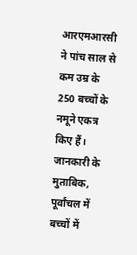आरएमआरसी ने पांच साल से कम उम्र के 250 बच्चों के नमूने एकत्र किए हैं।
जानकारी के मुताबिक, पूर्वांचल में बच्चों में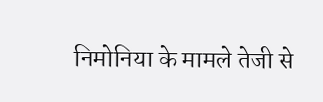निमोनिया के मामले तेजी से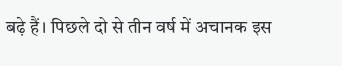बढ़े हैं। पिछले दो से तीन वर्ष में अचानक इस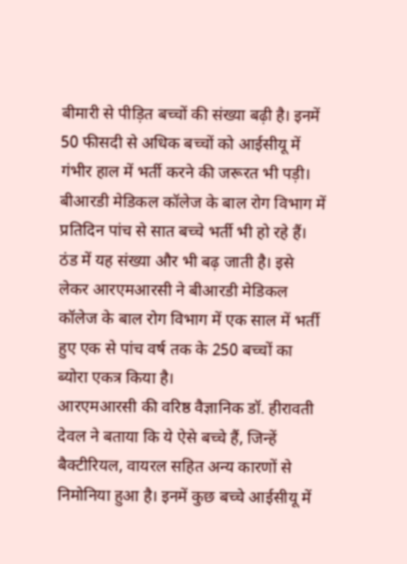बीमारी से पीड़ित बच्चों की संख्या बढ़ी है। इनमें 50 फीसदी से अधिक बच्चों को आईसीयू में गंभीर हाल में भर्ती करने की जरूरत भी पड़ी। बीआरडी मेडिकल कॉलेज के बाल रोग विभाग में प्रतिदिन पांच से सात बच्चे भर्ती भी हो रहे हैं। ठंड में यह संख्या और भी बढ़ जाती है। इसे लेकर आरएमआरसी ने बीआरडी मेडिकल कॉलेज के बाल रोग विभाग में एक साल में भर्ती हुए एक से पांच वर्ष तक के 250 बच्चों का ब्योरा एकत्र किया है।
आरएमआरसी की वरिष्ठ वैज्ञानिक डॉ. हीरावती देवल ने बताया कि ये ऐसे बच्चे हैं, जिन्हें बैक्टीरियल, वायरल सहित अन्य कारणों से निमोनिया हुआ है। इनमें कुछ बच्चे आईसीयू में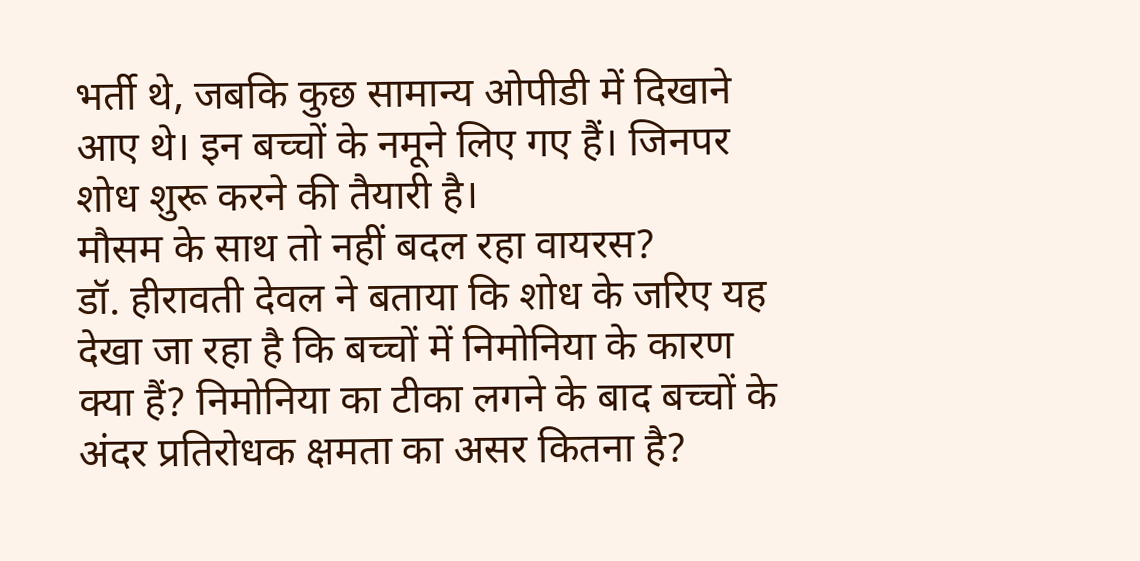भर्ती थे, जबकि कुछ सामान्य ओपीडी में दिखाने आए थे। इन बच्चों के नमूने लिए गए हैं। जिनपर शोध शुरू करने की तैयारी है।
मौसम के साथ तो नहीं बदल रहा वायरस?
डॉ. हीरावती देवल ने बताया कि शोध के जरिए यह देखा जा रहा है कि बच्चों में निमोनिया के कारण क्या हैं? निमोनिया का टीका लगने के बाद बच्चों के अंदर प्रतिरोधक क्षमता का असर कितना है?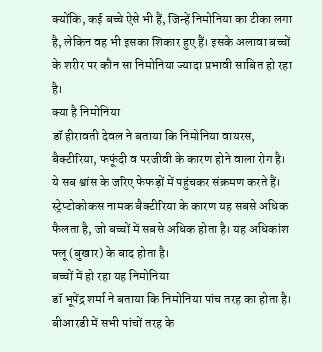क्योंकि, कई बच्चे ऐसे भी हैं, जिन्हें निमोनिया का टीका लगा है, लेकिन वह भी इसका शिकार हुए हैं। इसके अलावा बच्चों के शरीर पर कौन सा निमोनिया ज्यादा प्रभावी साबित हो रहा है।
क्या है निमोनिया
डॉ हीरावती देवल ने बताया कि निमोनिया वायरस, बैक्टीरिया, फफूंदी व परजीवी के कारण होने वाला रोग है। ये सब श्वांस के जरिए फेफड़ों में पहुंचकर संक्रमण करते हैं। स्ट्रेप्टोकोकस नामक बैक्टीरिया के कारण यह सबसे अधिक फैलता है, जो बच्चों में सबसे अधिक होता है। यह अधिकांश फ्लू (बुखार) के बाद होता है।
बच्चों में हो रहा यह निमोनिया
डॉ भूपेंद्र शर्मा ने बताया कि निमोनिया पांच तरह का होता है। बीआरडी में सभी पांचों तरह के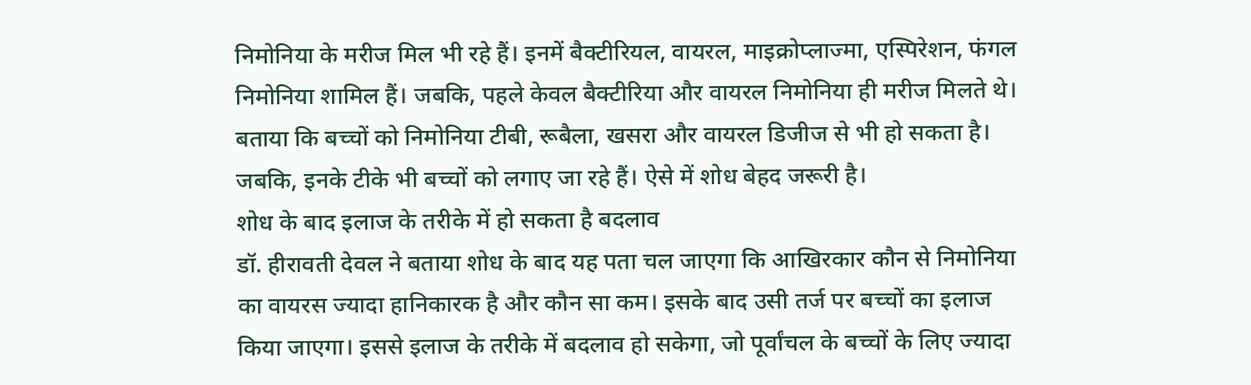निमोनिया के मरीज मिल भी रहे हैं। इनमें बैक्टीरियल, वायरल, माइक्रोप्लाज्मा, एस्पिरेशन, फंगल निमोनिया शामिल हैं। जबकि, पहले केवल बैक्टीरिया और वायरल निमोनिया ही मरीज मिलते थे। बताया कि बच्चों को निमोनिया टीबी, रूबैला, खसरा और वायरल डिजीज से भी हो सकता है। जबकि, इनके टीके भी बच्चों को लगाए जा रहे हैं। ऐसे में शोध बेहद जरूरी है।
शोध के बाद इलाज के तरीके में हो सकता है बदलाव
डॉ. हीरावती देवल ने बताया शोध के बाद यह पता चल जाएगा कि आखिरकार कौन से निमोनिया का वायरस ज्यादा हानिकारक है और कौन सा कम। इसके बाद उसी तर्ज पर बच्चों का इलाज किया जाएगा। इससे इलाज के तरीके में बदलाव हो सकेगा, जो पूर्वांचल के बच्चों के लिए ज्यादा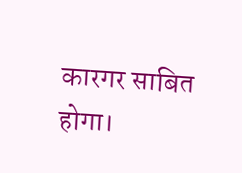कारगर साबित होगा।